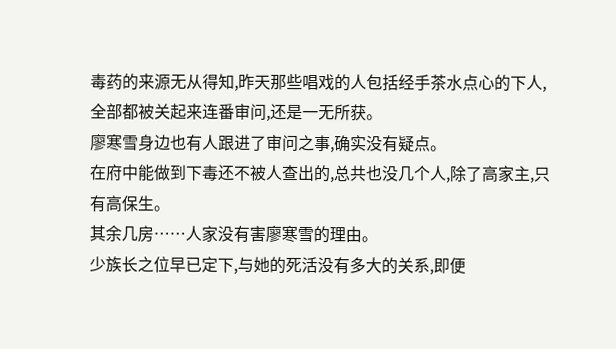毒药的来源无从得知,昨天那些唱戏的人包括经手茶水点心的下人,全部都被关起来连番审问,还是一无所获。
廖寒雪身边也有人跟进了审问之事,确实没有疑点。
在府中能做到下毒还不被人查出的,总共也没几个人,除了高家主,只有高保生。
其余几房……人家没有害廖寒雪的理由。
少族长之位早已定下,与她的死活没有多大的关系,即便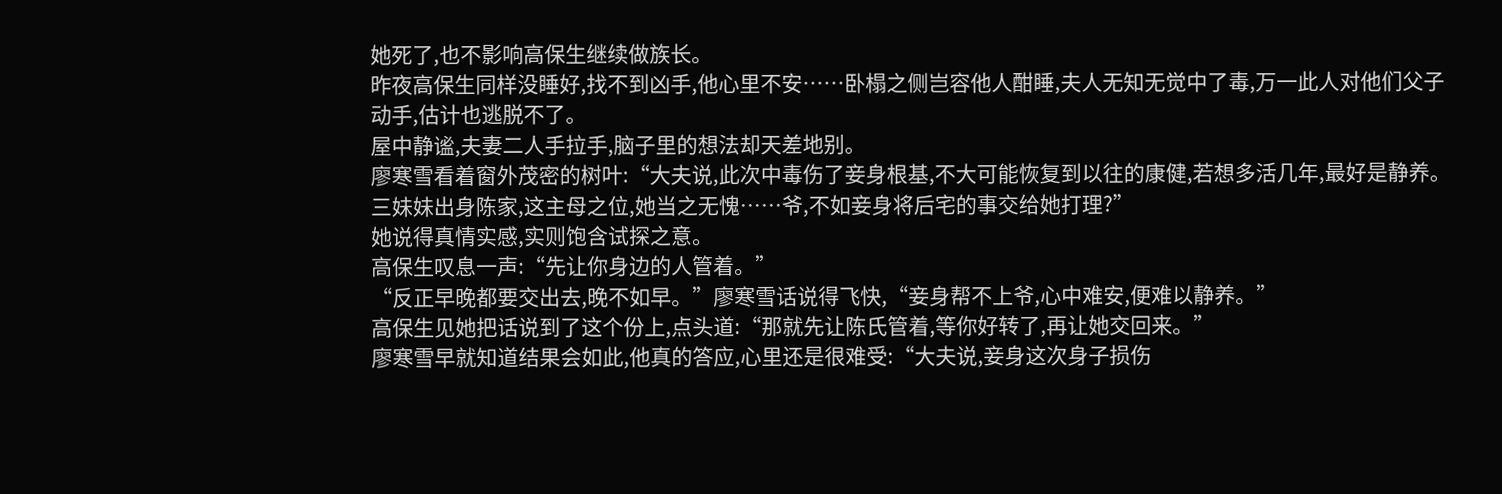她死了,也不影响高保生继续做族长。
昨夜高保生同样没睡好,找不到凶手,他心里不安……卧榻之侧岂容他人酣睡,夫人无知无觉中了毒,万一此人对他们父子动手,估计也逃脱不了。
屋中静谧,夫妻二人手拉手,脑子里的想法却天差地别。
廖寒雪看着窗外茂密的树叶:“大夫说,此次中毒伤了妾身根基,不大可能恢复到以往的康健,若想多活几年,最好是静养。三妹妹出身陈家,这主母之位,她当之无愧……爷,不如妾身将后宅的事交给她打理?”
她说得真情实感,实则饱含试探之意。
高保生叹息一声:“先让你身边的人管着。”
“反正早晚都要交出去,晚不如早。”廖寒雪话说得飞快,“妾身帮不上爷,心中难安,便难以静养。”
高保生见她把话说到了这个份上,点头道:“那就先让陈氏管着,等你好转了,再让她交回来。”
廖寒雪早就知道结果会如此,他真的答应,心里还是很难受:“大夫说,妾身这次身子损伤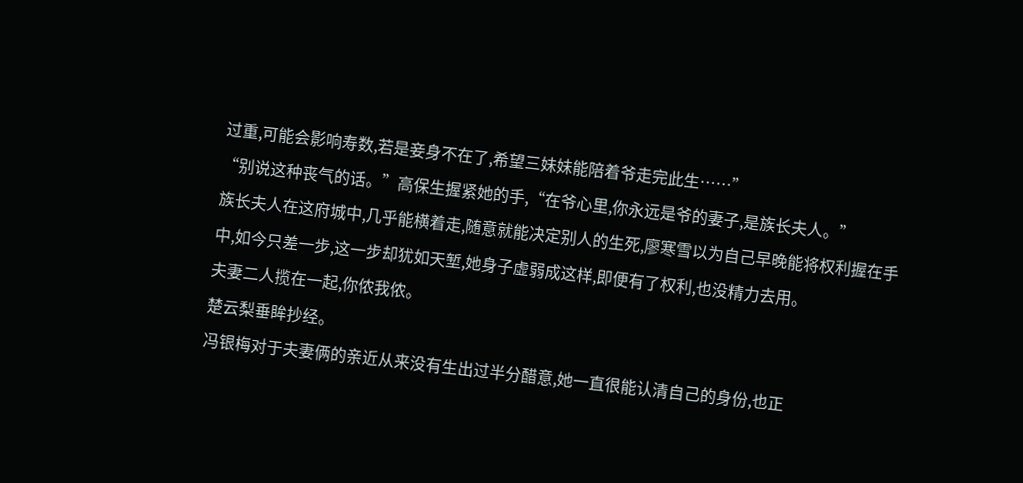过重,可能会影响寿数,若是妾身不在了,希望三妹妹能陪着爷走完此生……”
“别说这种丧气的话。”高保生握紧她的手,“在爷心里,你永远是爷的妻子,是族长夫人。”
族长夫人在这府城中,几乎能横着走,随意就能决定别人的生死,廖寒雪以为自己早晚能将权利握在手中,如今只差一步,这一步却犹如天堑,她身子虚弱成这样,即便有了权利,也没精力去用。
夫妻二人揽在一起,你侬我侬。
楚云梨垂眸抄经。
冯银梅对于夫妻俩的亲近从来没有生出过半分醋意,她一直很能认清自己的身份,也正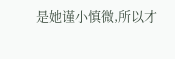是她谨小慎微,所以才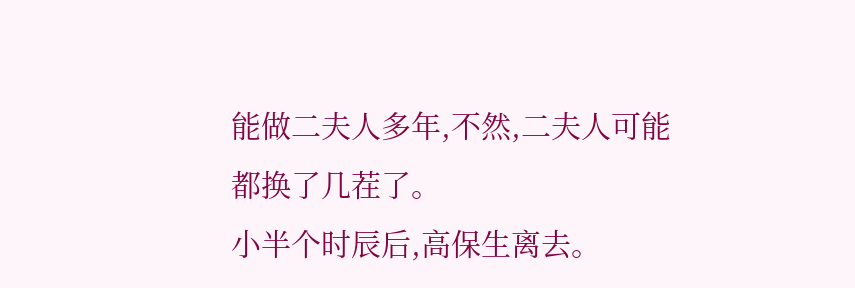能做二夫人多年,不然,二夫人可能都换了几茬了。
小半个时辰后,高保生离去。